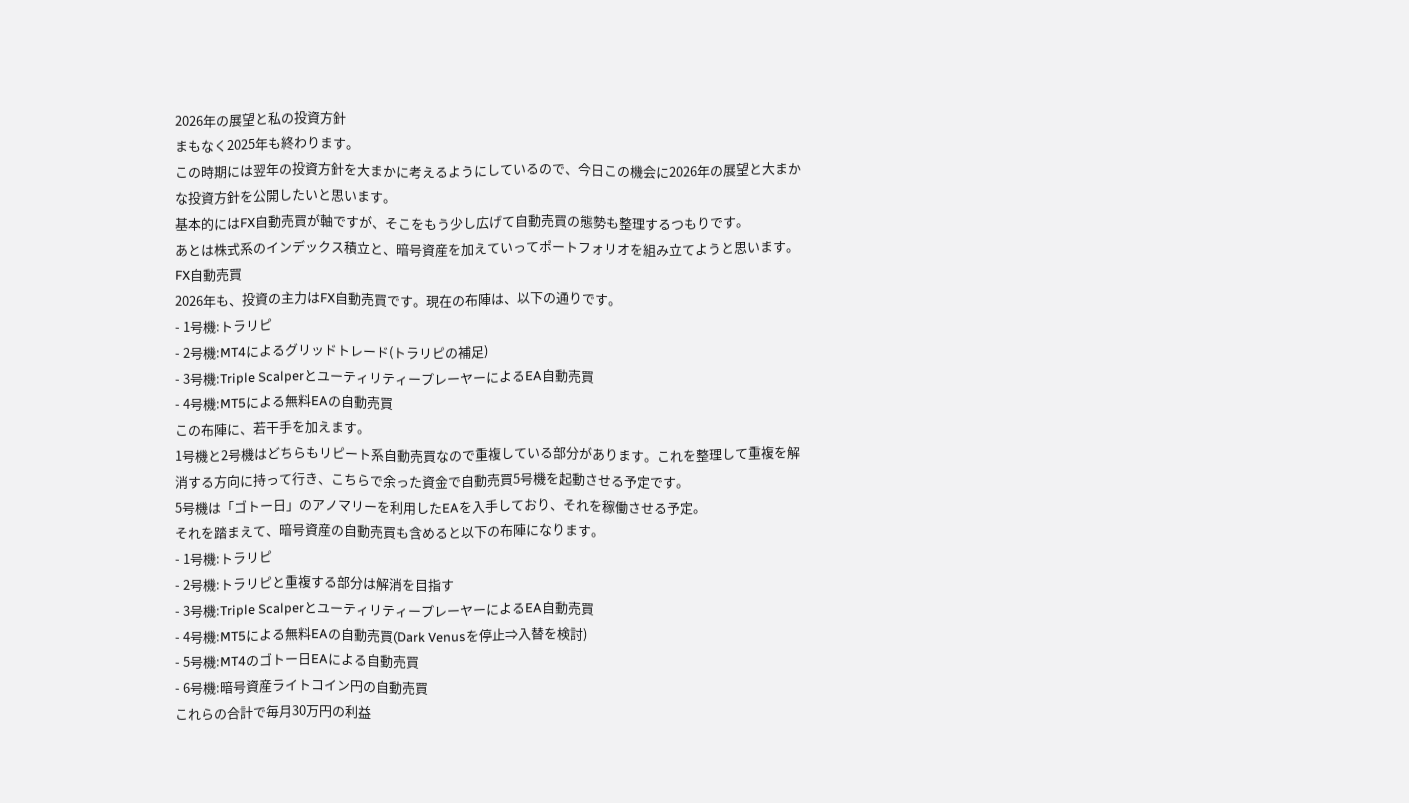2026年の展望と私の投資方針
まもなく2025年も終わります。
この時期には翌年の投資方針を大まかに考えるようにしているので、今日この機会に2026年の展望と大まかな投資方針を公開したいと思います。
基本的にはFX自動売買が軸ですが、そこをもう少し広げて自動売買の態勢も整理するつもりです。
あとは株式系のインデックス積立と、暗号資産を加えていってポートフォリオを組み立てようと思います。
FX自動売買
2026年も、投資の主力はFX自動売買です。現在の布陣は、以下の通りです。
- 1号機:トラリピ
- 2号機:MT4によるグリッドトレード(トラリピの補足)
- 3号機:Triple ScalperとユーティリティープレーヤーによるEA自動売買
- 4号機:MT5による無料EAの自動売買
この布陣に、若干手を加えます。
1号機と2号機はどちらもリピート系自動売買なので重複している部分があります。これを整理して重複を解消する方向に持って行き、こちらで余った資金で自動売買5号機を起動させる予定です。
5号機は「ゴトー日」のアノマリーを利用したEAを入手しており、それを稼働させる予定。
それを踏まえて、暗号資産の自動売買も含めると以下の布陣になります。
- 1号機:トラリピ
- 2号機:トラリピと重複する部分は解消を目指す
- 3号機:Triple ScalperとユーティリティープレーヤーによるEA自動売買
- 4号機:MT5による無料EAの自動売買(Dark Venusを停止⇒入替を検討)
- 5号機:MT4のゴトー日EAによる自動売買
- 6号機:暗号資産ライトコイン円の自動売買
これらの合計で毎月30万円の利益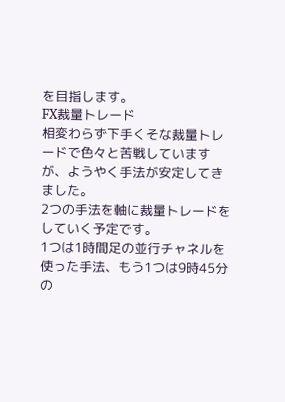を目指します。
FX裁量トレード
相変わらず下手くそな裁量トレードで色々と苦戦していますが、ようやく手法が安定してきました。
2つの手法を軸に裁量トレードをしていく予定です。
1つは1時間足の並行チャネルを使った手法、もう1つは9時45分の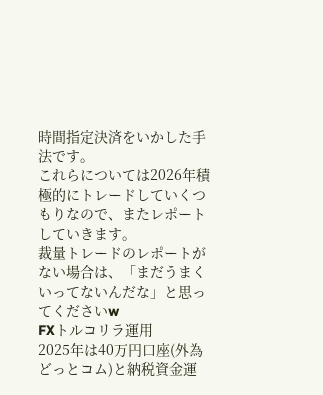時間指定決済をいかした手法です。
これらについては2026年積極的にトレードしていくつもりなので、またレポートしていきます。
裁量トレードのレポートがない場合は、「まだうまくいってないんだな」と思ってくださいw
FXトルコリラ運用
2025年は40万円口座(外為どっとコム)と納税資金運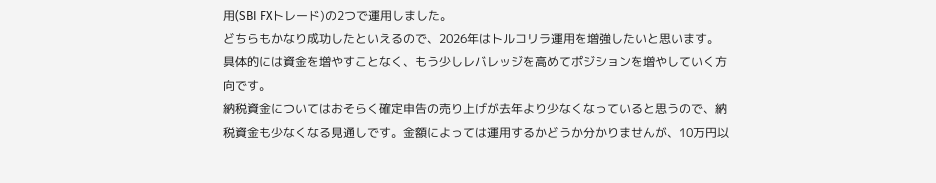用(SBI FXトレード)の2つで運用しました。
どちらもかなり成功したといえるので、2026年はトルコリラ運用を増強したいと思います。
具体的には資金を増やすことなく、もう少しレバレッジを高めてポジションを増やしていく方向です。
納税資金についてはおそらく確定申告の売り上げが去年より少なくなっていると思うので、納税資金も少なくなる見通しです。金額によっては運用するかどうか分かりませんが、10万円以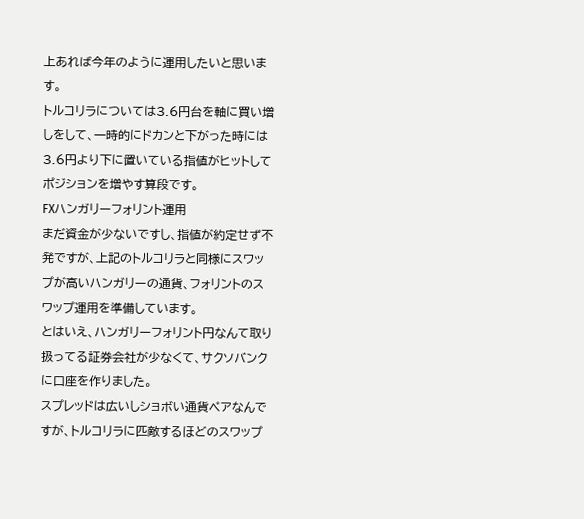上あれば今年のように運用したいと思います。
トルコリラについては3.6円台を軸に買い増しをして、一時的にドカンと下がった時には3.6円より下に置いている指値がヒットしてポジションを増やす算段です。
FXハンガリーフォリント運用
まだ資金が少ないですし、指値が約定せず不発ですが、上記のトルコリラと同様にスワップが高いハンガリーの通貨、フォリントのスワップ運用を準備しています。
とはいえ、ハンガリーフォリント円なんて取り扱ってる証券会社が少なくて、サクソバンクに口座を作りました。
スプレッドは広いしショボい通貨ペアなんですが、トルコリラに匹敵するほどのスワップ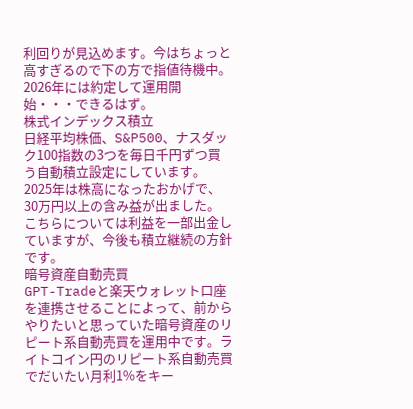利回りが見込めます。今はちょっと高すぎるので下の方で指値待機中。2026年には約定して運用開始・・・できるはず。
株式インデックス積立
日経平均株価、S&P500、ナスダック100指数の3つを毎日千円ずつ買う自動積立設定にしています。
2025年は株高になったおかげで、30万円以上の含み益が出ました。
こちらについては利益を一部出金していますが、今後も積立継続の方針です。
暗号資産自動売買
GPT-Tradeと楽天ウォレット口座を連携させることによって、前からやりたいと思っていた暗号資産のリピート系自動売買を運用中です。ライトコイン円のリピート系自動売買でだいたい月利1%をキー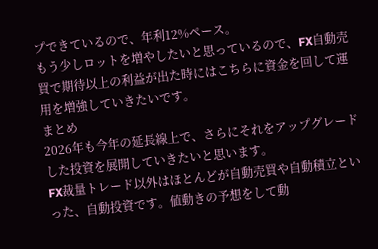プできているので、年利12%ペース。
もう少しロットを増やしたいと思っているので、FX自動売買で期待以上の利益が出た時にはこちらに資金を回して運用を増強していきたいです。
まとめ
2026年も今年の延長線上で、さらにそれをアップグレードした投資を展開していきたいと思います。
FX裁量トレード以外はほとんどが自動売買や自動積立といった、自動投資です。値動きの予想をして動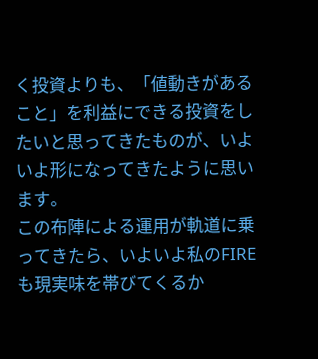く投資よりも、「値動きがあること」を利益にできる投資をしたいと思ってきたものが、いよいよ形になってきたように思います。
この布陣による運用が軌道に乗ってきたら、いよいよ私のFIREも現実味を帯びてくるか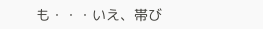も・・・いえ、帯び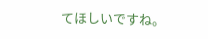てほしいですね。